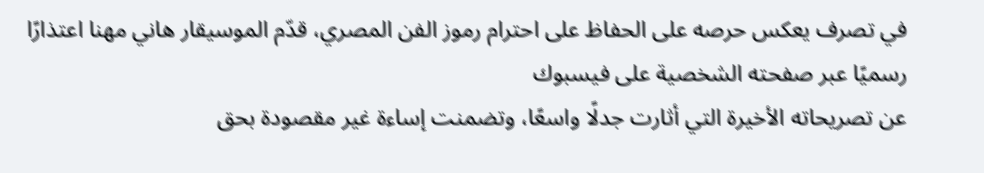في تصرف يعكس حرصه على الحفاظ على احترام رموز الفن المصري، قدّم الموسيقار هاني مهنا اعتذارًا رسميًا عبر صفحته الشخصية على فيسبوك
عن تصريحاته الأخيرة التي أثارت جدلًا واسعًا، وتضمنت إساءة غير مقصودة بحق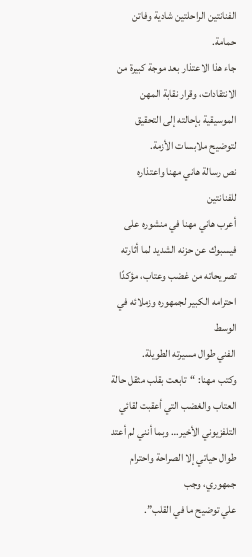الفنانتين الراحلتين شادية وفاتن حمامة.
جاء هذا الاعتذار بعد موجة كبيرة من الانتقادات، وقرار نقابة المهن الموسيقية بإحالته إلى التحقيق لتوضيح ملابسات الأزمة.
نص رسالة هاني مهنا واعتذاره للفنانتين
أعرب هاني مهنا في منشوره على فيسبوك عن حزنه الشديد لما أثارته تصريحاته من غضب وعتاب، مؤكدًا احترامه الكبير لجمهوره وزملائه في الوسط
الفني طوال مسيرته الطويلة.
وكتب مهنا: “تابعت بقلب مثقل حالة العتاب والغضب التي أعقبت لقائي التلفزيوني الأخير… وبما أنني لم أعتد طوال حياتي إلا الصراحة واحترام جمهوري، وجب
علي توضيح ما في القلب”.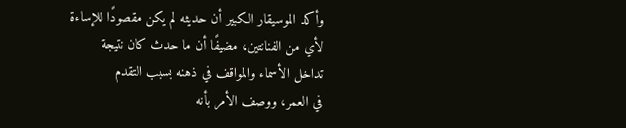وأكد الموسيقار الكبير أن حديثه لم يكن مقصودًا للإساءة لأي من الفنانتين، مضيفًا أن ما حدث كان نتيجة تداخل الأسماء والمواقف في ذهنه بسبب التقدم
في العمر، ووصف الأمر بأنه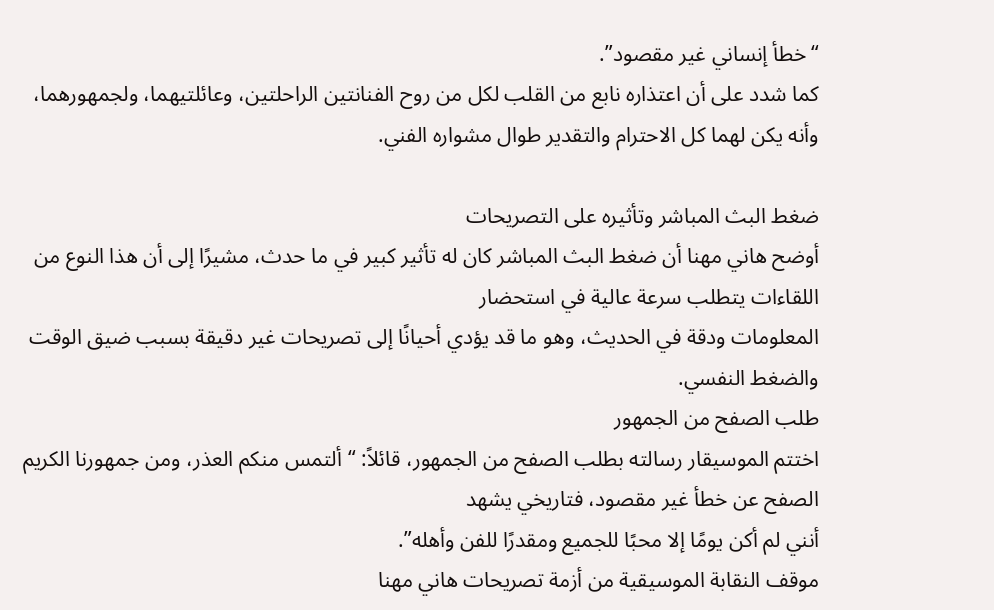“خطأ إنساني غير مقصود”.
كما شدد على أن اعتذاره نابع من القلب لكل من روح الفنانتين الراحلتين، وعائلتيهما، ولجمهورهما، وأنه يكن لهما كل الاحترام والتقدير طوال مشواره الفني.

ضغط البث المباشر وتأثيره على التصريحات
أوضح هاني مهنا أن ضغط البث المباشر كان له تأثير كبير في ما حدث، مشيرًا إلى أن هذا النوع من اللقاءات يتطلب سرعة عالية في استحضار
المعلومات ودقة في الحديث، وهو ما قد يؤدي أحيانًا إلى تصريحات غير دقيقة بسبب ضيق الوقت والضغط النفسي.
طلب الصفح من الجمهور
اختتم الموسيقار رسالته بطلب الصفح من الجمهور، قائلاً: “ألتمس منكم العذر، ومن جمهورنا الكريم الصفح عن خطأ غير مقصود، فتاريخي يشهد
أنني لم أكن يومًا إلا محبًا للجميع ومقدرًا للفن وأهله”.
موقف النقابة الموسيقية من أزمة تصريحات هاني مهنا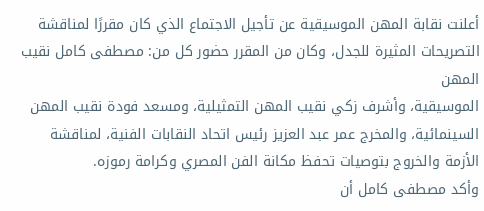أعلنت نقابة المهن الموسيقية عن تأجيل الاجتماع الذي كان مقررًا لمناقشة التصريحات المثيرة للجدل، وكان من المقرر حضور كل من: مصطفى كامل نقيب المهن
الموسيقية، وأشرف زكي نقيب المهن التمثيلية، ومسعد فودة نقيب المهن السينمائية، والمخرج عمر عبد العزيز رئيس اتحاد النقابات الفنية، لمناقشة
الأزمة والخروج بتوصيات تحفظ مكانة الفن المصري وكرامة رموزه.
وأكد مصطفى كامل أن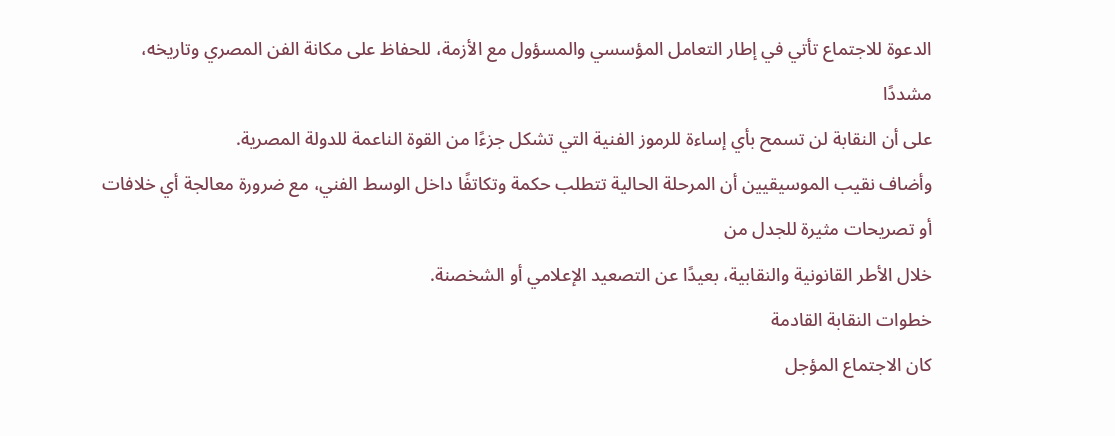الدعوة للاجتماع تأتي في إطار التعامل المؤسسي والمسؤول مع الأزمة، للحفاظ على مكانة الفن المصري وتاريخه، مشددًا
على أن النقابة لن تسمح بأي إساءة للرموز الفنية التي تشكل جزءًا من القوة الناعمة للدولة المصرية.
وأضاف نقيب الموسيقيين أن المرحلة الحالية تتطلب حكمة وتكاتفًا داخل الوسط الفني، مع ضرورة معالجة أي خلافات أو تصريحات مثيرة للجدل من
خلال الأطر القانونية والنقابية، بعيدًا عن التصعيد الإعلامي أو الشخصنة.
خطوات النقابة القادمة
كان الاجتماع المؤجل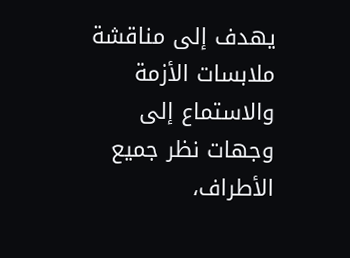يهدف إلى مناقشة ملابسات الأزمة والاستماع إلى وجهات نظر جميع الأطراف،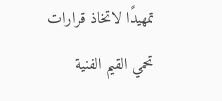تمهيدًا لاتخاذ قرارات تحمي القيم الفنية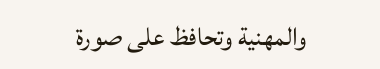والمهنية وتحافظ على صورة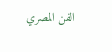الفن المصري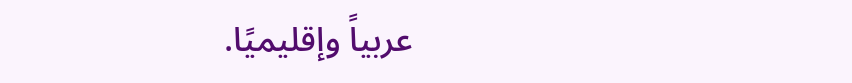عربياً وإقليميًا.